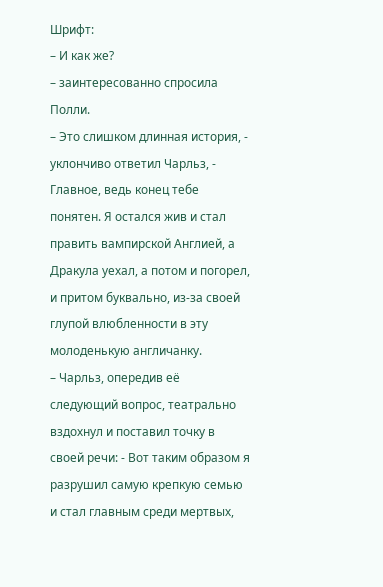Шрифт:
– И как же?
– заинтересованно спросила Полли.
– Это слишком длинная история, - уклончиво ответил Чарльз, - Главное, ведь конец тебе понятен. Я остался жив и стал править вампирской Англией, а Дракула уехал, а потом и погорел, и притом буквально, из-за своей глупой влюбленности в эту молоденькую англичанку.
– Чарльз, опередив её следующий вопрос, театрально вздохнул и поставил точку в своей речи: - Вот таким образом я разрушил самую крепкую семью и стал главным среди мертвых,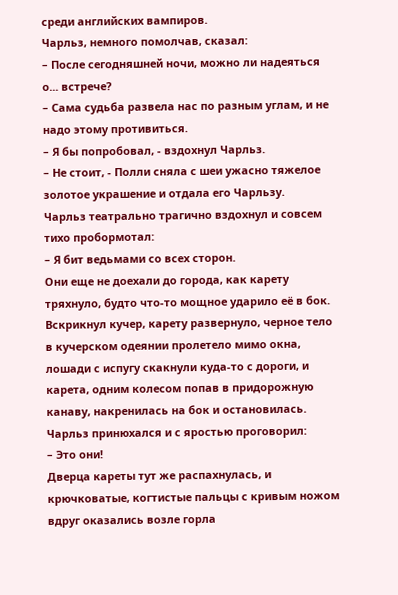среди английских вампиров.
Чарльз, немного помолчав, сказал:
– После сегодняшней ночи, можно ли надеяться о... встрече?
– Сама судьба развела нас по разным углам, и не надо этому противиться.
– Я бы попробовал, - вздохнул Чарльз.
– Не стоит, - Полли сняла с шеи ужасно тяжелое золотое украшение и отдала его Чарльзу.
Чарльз театрально трагично вздохнул и совсем тихо пробормотал:
– Я бит ведьмами со всех сторон.
Они еще не доехали до города, как карету тряхнуло, будто что-то мощное ударило её в бок. Вскрикнул кучер, карету развернуло, черное тело в кучерском одеянии пролетело мимо окна, лошади с испугу скакнули куда-то с дороги, и карета, одним колесом попав в придорожную канаву, накренилась на бок и остановилась. Чарльз принюхался и с яростью проговорил:
– Это они!
Дверца кареты тут же распахнулась, и крючковатые, когтистые пальцы с кривым ножом вдруг оказались возле горла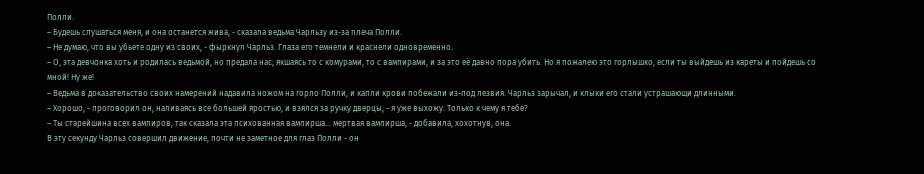Полли.
– Будешь слушаться меня, и она останется жива, - сказала ведьма Чарльзу из-за плеча Полли.
– Не думаю, что вы убьете одну из своих, - фыркнул Чарльз. Глаза его темнели и краснели одновременно.
– О, эта девчонка хоть и родилась ведьмой, но предала нас, якшаясь то с комурами, то с вампирами, и за это её давно пора убить. Но я пожалею это горлышко, если ты выйдешь из кареты и пойдешь со мной! Ну же!
– Ведьма в доказательство своих намерений надавила ножом на горло Полли, и капли крови побежали из-под лезвия. Чарльз зарычал, и клыки его стали устрашающи длинными.
– Хорошо, - проговорил он, наливаясь все большей яростью, и взялся за ручку дверцы, - я уже выхожу. Только к чему я тебе?
– Ты старейшина всех вампиров, так сказала эта психованная вампирша... мертвая вампирша, - добавила, хохотнув, она.
В эту секунду Чарльз совершил движение, почти не заметное для глаз Полли - он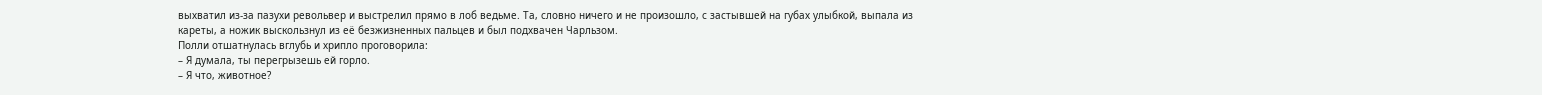выхватил из-за пазухи револьвер и выстрелил прямо в лоб ведьме. Та, словно ничего и не произошло, с застывшей на губах улыбкой, выпала из кареты, а ножик выскользнул из её безжизненных пальцев и был подхвачен Чарльзом.
Полли отшатнулась вглубь и хрипло проговорила:
– Я думала, ты перегрызешь ей горло.
– Я что, животное?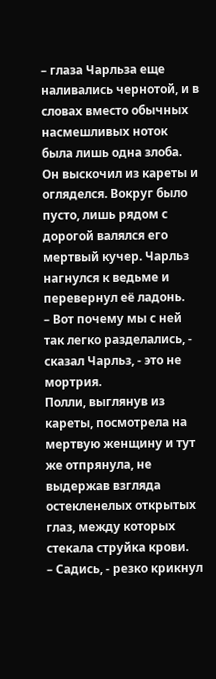– глаза Чарльза еще наливались чернотой, и в словах вместо обычных насмешливых ноток была лишь одна злоба. Он выскочил из кареты и огляделся. Вокруг было пусто, лишь рядом с дорогой валялся его мертвый кучер. Чарльз нагнулся к ведьме и перевернул её ладонь.
– Вот почему мы с ней так легко разделались, - сказал Чарльз, - это не мортрия.
Полли, выглянув из кареты, посмотрела на мертвую женщину и тут же отпрянула, не выдержав взгляда остекленелых открытых глаз, между которых стекала струйка крови.
– Садись, - резко крикнул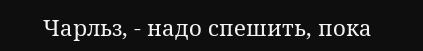Чарльз, - надо спешить, пока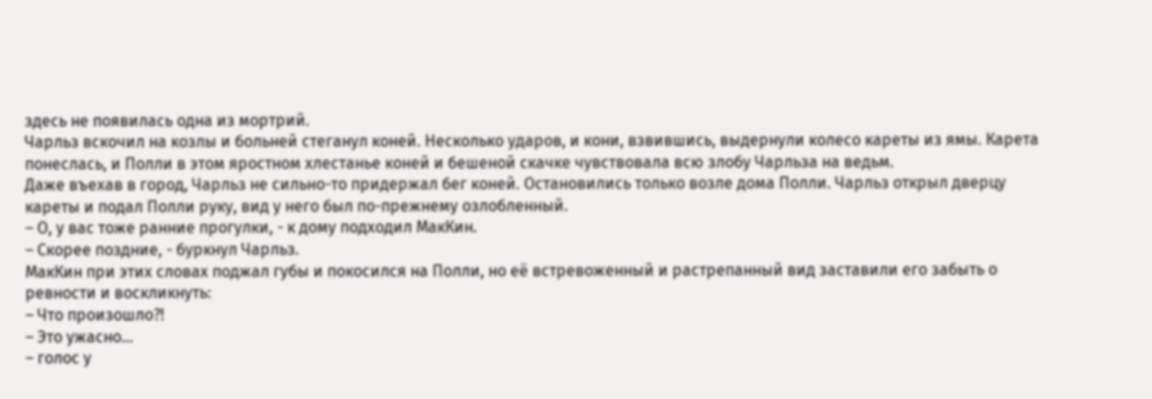здесь не появилась одна из мортрий.
Чарльз вскочил на козлы и больней стеганул коней. Несколько ударов, и кони, взвившись, выдернули колесо кареты из ямы. Карета понеслась, и Полли в этом яростном хлестанье коней и бешеной скачке чувствовала всю злобу Чарльза на ведьм.
Даже въехав в город, Чарльз не сильно-то придержал бег коней. Остановились только возле дома Полли. Чарльз открыл дверцу кареты и подал Полли руку, вид у него был по-прежнему озлобленный.
– О, у вас тоже ранние прогулки, - к дому подходил МакКин.
– Скорее поздние, - буркнул Чарльз.
МакКин при этих словах поджал губы и покосился на Полли, но её встревоженный и растрепанный вид заставили его забыть о ревности и воскликнуть:
– Что произошло?!
– Это ужасно...
– голос у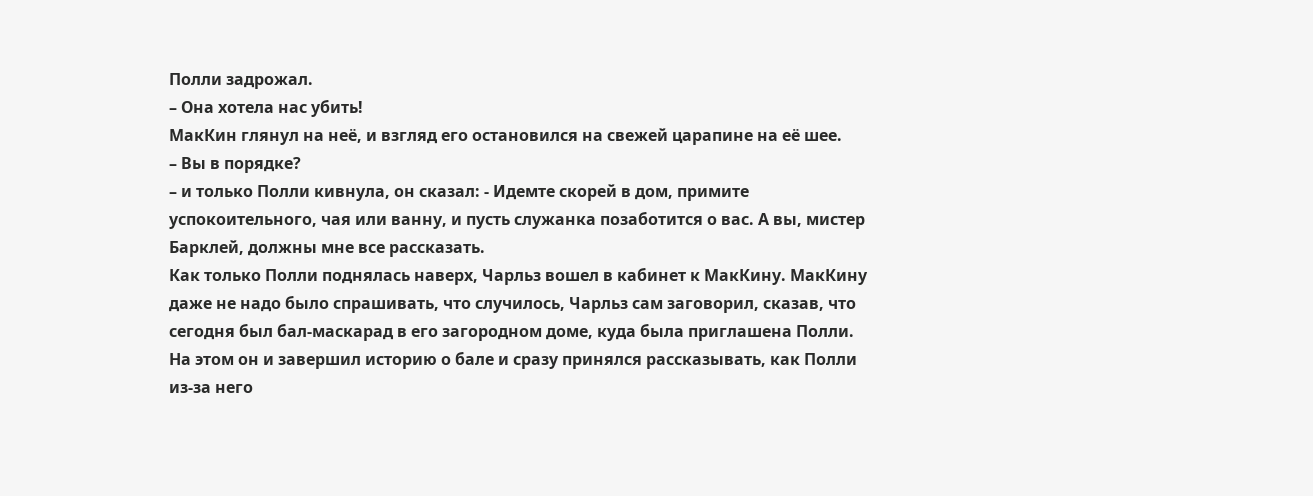Полли задрожал.
– Она хотела нас убить!
МакКин глянул на неё, и взгляд его остановился на свежей царапине на её шее.
– Вы в порядке?
– и только Полли кивнула, он сказал: - Идемте скорей в дом, примите успокоительного, чая или ванну, и пусть служанка позаботится о вас. А вы, мистер Барклей, должны мне все рассказать.
Как только Полли поднялась наверх, Чарльз вошел в кабинет к МакКину. МакКину даже не надо было спрашивать, что случилось, Чарльз сам заговорил, сказав, что сегодня был бал-маскарад в его загородном доме, куда была приглашена Полли. На этом он и завершил историю о бале и сразу принялся рассказывать, как Полли из-за него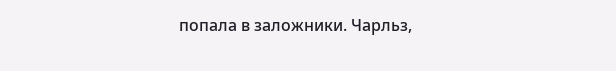попала в заложники. Чарльз,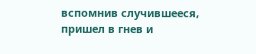вспомнив случившееся, пришел в гнев и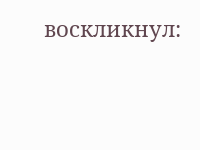воскликнул: